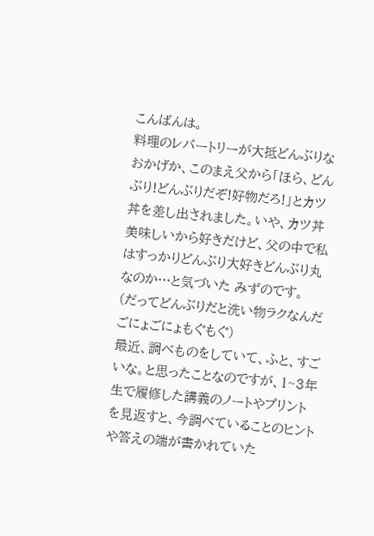こんばんは。
料理のレパートリーが大抵どんぶりなおかげか、このまえ父から「ほら、どんぶり!どんぶりだぞ!好物だろ!」とカツ丼を差し出されました。いや、カツ丼美味しいから好きだけど、父の中で私はすっかりどんぶり大好きどんぶり丸なのか…と気づいた みずのです。
(だってどんぶりだと洗い物ラクなんだごにょごにょもぐもぐ)
最近、調べものをしていて、ふと、すごいな。と思ったことなのですが、1~3年生で履修した講義のノートやプリントを見返すと、今調べていることのヒントや答えの端が書かれていた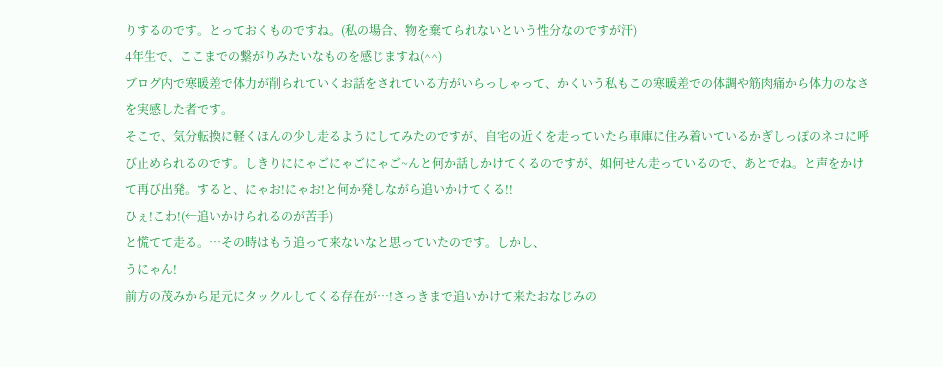りするのです。とっておくものですね。(私の場合、物を棄てられないという性分なのですが汗)
4年生で、ここまでの繋がりみたいなものを感じますね(^^)
ブログ内で寒暖差で体力が削られていくお話をされている方がいらっしゃって、かくいう私もこの寒暖差での体調や筋肉痛から体力のなさを実感した者です。
そこで、気分転換に軽くほんの少し走るようにしてみたのですが、自宅の近くを走っていたら車庫に住み着いているかぎしっぽのネコに呼び止められるのです。しきりににゃごにゃごにゃご~んと何か話しかけてくるのですが、如何せん走っているので、あとでね。と声をかけて再び出発。すると、にゃお!にゃお!と何か発しながら追いかけてくる!!
ひぇ!こわ!(←追いかけられるのが苦手)
と慌てて走る。…その時はもう追って来ないなと思っていたのです。しかし、
うにゃん!
前方の茂みから足元にタックルしてくる存在が…!さっきまで追いかけて来たおなじみの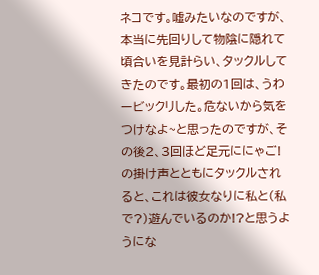ネコです。嘘みたいなのですが、本当に先回りして物陰に隠れて頃合いを見計らい、タックルしてきたのです。最初の1回は、うわービックリした。危ないから気をつけなよ~と思ったのですが、その後2、3回ほど足元ににゃご!の掛け声とともにタックルされると、これは彼女なりに私と(私で?)遊んでいるのか!?と思うようにな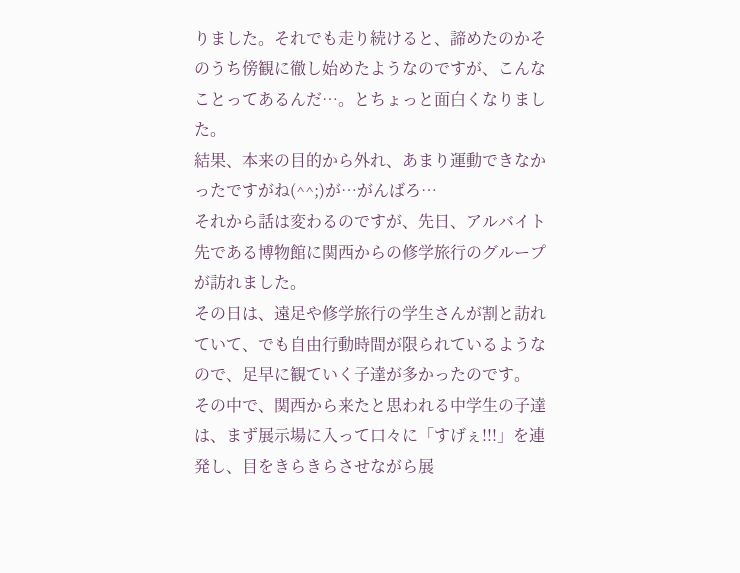りました。それでも走り続けると、諦めたのかそのうち傍観に徹し始めたようなのですが、こんなことってあるんだ…。とちょっと面白くなりました。
結果、本来の目的から外れ、あまり運動できなかったですがね(^^;)が…がんばろ…
それから話は変わるのですが、先日、アルバイト先である博物館に関西からの修学旅行のグループが訪れました。
その日は、遠足や修学旅行の学生さんが割と訪れていて、でも自由行動時間が限られているようなので、足早に観ていく子達が多かったのです。
その中で、関西から来たと思われる中学生の子達は、まず展示場に入って口々に「すげぇ!!!」を連発し、目をきらきらさせながら展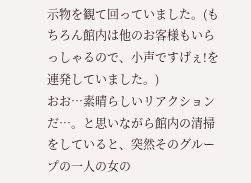示物を観て回っていました。(もちろん館内は他のお客様もいらっしゃるので、小声ですげぇ!を連発していました。)
おお…素晴らしいリアクションだ…。と思いながら館内の清掃をしていると、突然そのグループの一人の女の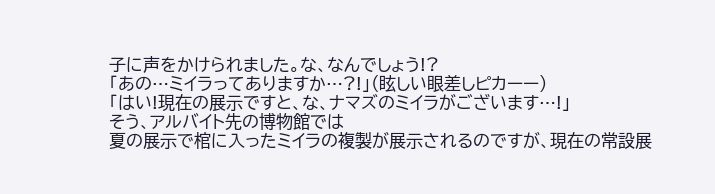子に声をかけられました。な、なんでしょう!?
「あの…ミイラってありますか…?!」(眩しい眼差しピカーー)
「はい!現在の展示ですと、な、ナマズのミイラがございます…!」
そう、アルバイト先の博物館では
夏の展示で棺に入ったミイラの複製が展示されるのですが、現在の常設展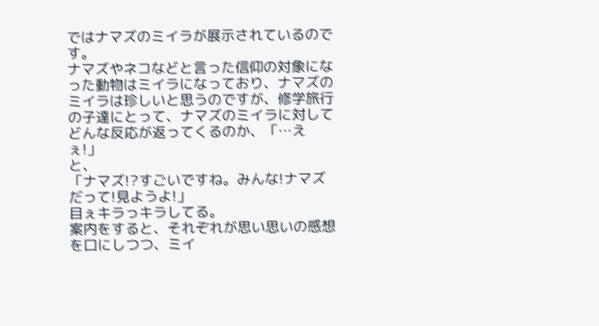ではナマズのミイラが展示されているのです。
ナマズやネコなどと言った信仰の対象になった動物はミイラになっており、ナマズのミイラは珍しいと思うのですが、修学旅行の子達にとって、ナマズのミイラに対してどんな反応が返ってくるのか、「…えぇ!」
と、
「ナマズ!?すごいですね。みんな!ナマズだって!見ようよ!」
目ぇキラっキラしてる。
案内をすると、それぞれが思い思いの感想を口にしつつ、ミイ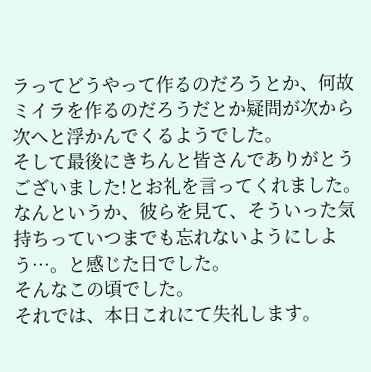ラってどうやって作るのだろうとか、何故ミイラを作るのだろうだとか疑問が次から次へと浮かんでくるようでした。
そして最後にきちんと皆さんでありがとうございました!とお礼を言ってくれました。
なんというか、彼らを見て、そういった気持ちっていつまでも忘れないようにしよう…。と感じた日でした。
そんなこの頃でした。
それでは、本日これにて失礼します。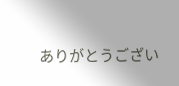ありがとうござい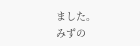ました。
みずの